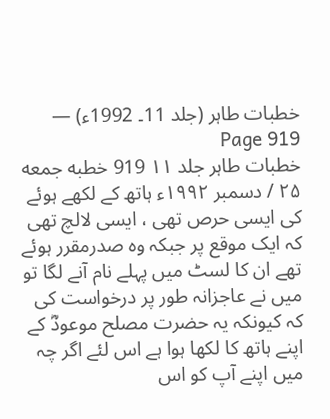خطبات طاہر (جلد 11۔ 1992ء) — Page 919
خطبات طاہر جلد ۱۱ 919 خطبه جمعه ۲۵ / دسمبر ۱۹۹۲ء ہاتھ کے لکھے ہوئے کی ایسی حرص تھی ، ایسی لالچ تھی کہ ایک موقع پر جبکہ وہ صدرمقرر ہوئے تھے ان کا لسٹ میں پہلے نام آنے لگا تو میں نے عاجزانہ طور پر درخواست کی کہ کیونکہ یہ حضرت مصلح موعودؓ کے اپنے ہاتھ کا لکھا ہوا ہے اس لئے اگر چہ میں اپنے آپ کو اس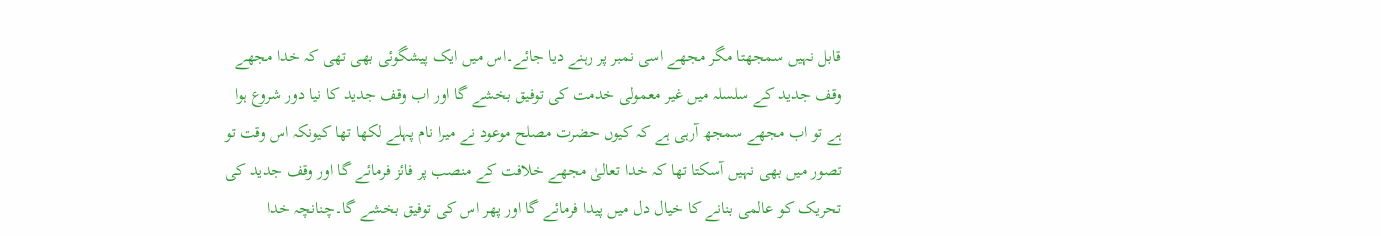قابل نہیں سمجھتا مگر مجھے اسی نمبر پر رہنے دیا جائے۔اس میں ایک پیشگوئی بھی تھی کہ خدا مجھے وقف جدید کے سلسلہ میں غیر معمولی خدمت کی توفیق بخشے گا اور اب وقف جدید کا نیا دور شروع ہوا ہے تو اب مجھے سمجھ آرہی ہے کہ کیوں حضرت مصلح موعود نے میرا نام پہلے لکھا تھا کیونکہ اس وقت تو تصور میں بھی نہیں آسکتا تھا کہ خدا تعالیٰ مجھے خلافت کے منصب پر فائز فرمائے گا اور وقف جدید کی تحریک کو عالمی بنانے کا خیال دل میں پیدا فرمائے گا اور پھر اس کی توفیق بخشے گا۔چنانچہ خدا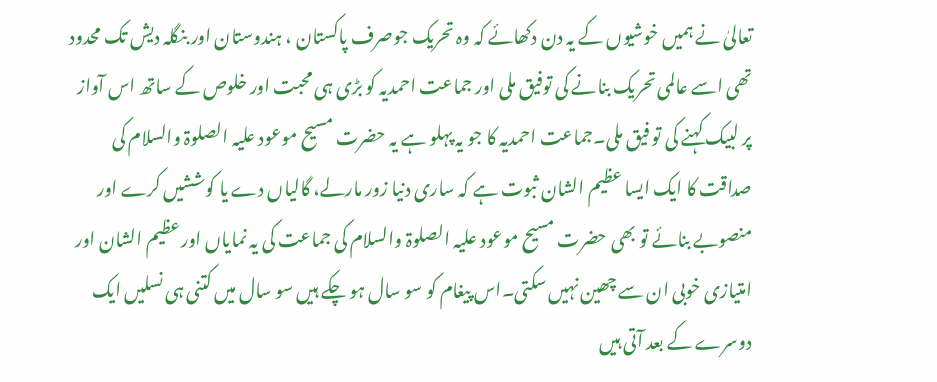تعالیٰ نے ہمیں خوشیوں کے یہ دن دکھائے کہ وہ تحریک جوصرف پاکستان ، ہندوستان اور بنگلہ دیش تک محدود تھی اسے عالمی تحریک بنانے کی توفیق ملی اور جماعت احمدیہ کو بڑی ہی محبت اور خلوص کے ساتھ اس آواز پر لبیک کہنے کی تو فیق ملی۔جماعت احمدیہ کا جو یہ پہلو ہے یہ حضرت مسیح موعود علیہ الصلوۃ والسلام کی صداقت کا ایک ایسا عظیم الشان ثبوت ہے کہ ساری دنیا زور مارلے، گالیاں دے یا کوششیں کرے اور منصوبے بنائے تو بھی حضرت مسیح موعود علیہ الصلوۃ والسلام کی جماعت کی یہ نمایاں اور عظیم الشان اور امتیازی خوبی ان سے چھین نہیں سکتی۔اس پیغام کو سو سال ہو چکے ہیں سو سال میں کتنی ہی نسلیں ایک دوسرے کے بعد آتی ہیں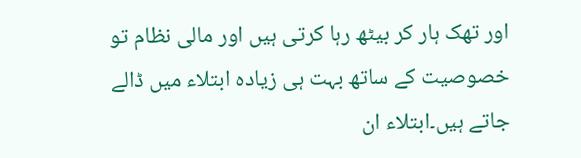اور تھک ہار کر بیٹھ رہا کرتی ہیں اور مالی نظام تو خصوصیت کے ساتھ بہت ہی زیادہ ابتلاء میں ڈالے جاتے ہیں۔ابتلاء ان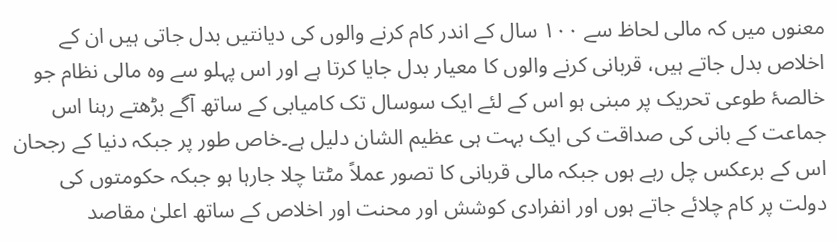معنوں میں کہ مالی لحاظ سے ۱۰۰ سال کے اندر کام کرنے والوں کی دیانتیں بدل جاتی ہیں ان کے اخلاص بدل جاتے ہیں، قربانی کرنے والوں کا معیار بدل جایا کرتا ہے اور اس پہلو سے وہ مالی نظام جو خالصۂ طوعی تحریک پر مبنی ہو اس کے لئے ایک سوسال تک کامیابی کے ساتھ آگے بڑھتے رہنا اس جماعت کے بانی کی صداقت کی ایک بہت ہی عظیم الشان دلیل ہے۔خاص طور پر جبکہ دنیا کے رجحان اس کے برعکس چل رہے ہوں جبکہ مالی قربانی کا تصور عملاً مٹتا چلا جارہا ہو جبکہ حکومتوں کی دولت پر کام چلائے جاتے ہوں اور انفرادی کوشش اور محنت اور اخلاص کے ساتھ اعلیٰ مقاصد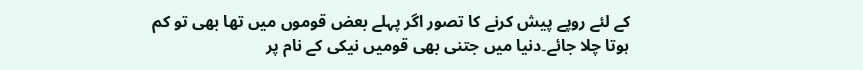کے لئے روپے پیش کرنے کا تصور اگر پہلے بعض قوموں میں تھا بھی تو کم ہوتا چلا جائے۔دنیا میں جتنی بھی قومیں نیکی کے نام پر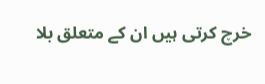خرچ کرتی ہیں ان کے متعلق بلا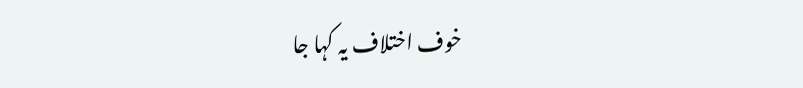خوف اختلاف یہ کہا جا